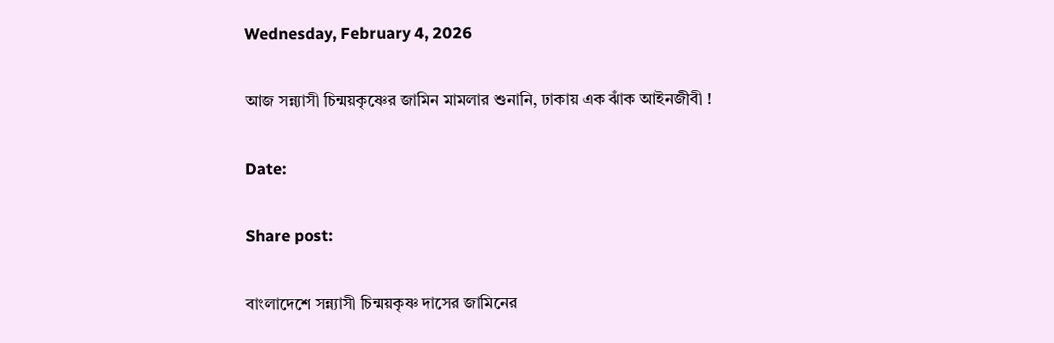Wednesday, February 4, 2026

আজ সন্ন্যাসী চিন্ময়কৃষ্ণের জামিন মামলার শুনানি, ঢাকায় এক ঝাঁক আইনজীবী !

Date:

Share post:

বাংলাদেশে সন্ন্যাসী চিন্ময়কৃষ্ণ দাসের জামিনের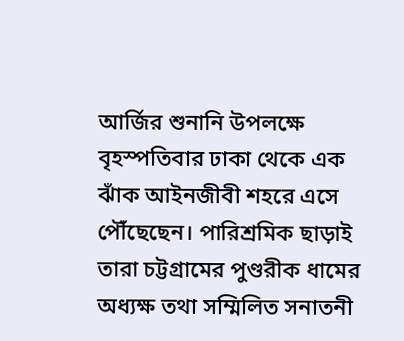আর্জির শুনানি উপলক্ষে বৃহস্পতিবার ঢাকা থেকে এক ঝাঁক আইনজীবী শহরে এসে পৌঁছেছেন। পারিশ্রমিক ছাড়াই তারা চট্টগ্রামের পুণ্ডরীক ধামের অধ্যক্ষ তথা সম্মিলিত সনাতনী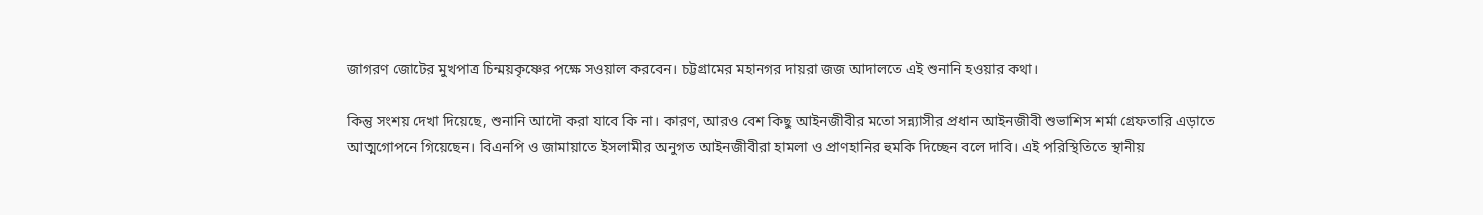জাগরণ জোটের মুখপাত্র চিন্ময়কৃষ্ণের পক্ষে সওয়াল করবেন। চট্টগ্রামের মহানগর দায়রা জজ আদালতে এই শুনানি হওয়ার কথা।

কিন্তু সংশয় দেখা দিয়েছে, শুনানি আদৌ করা যাবে কি না। কারণ, আরও বেশ কিছু আইনজীবীর মতো সন্ন্যাসীর প্রধান আইনজীবী শুভাশিস শর্মা গ্রেফতারি এড়াতে আত্মগোপনে গিয়েছেন। বিএনপি ও জামায়াতে ইসলামীর অনুগত আইনজীবীরা হামলা ও প্রাণহানির হুমকি দিচ্ছেন বলে দাবি। এই পরিস্থিতিতে স্থানীয়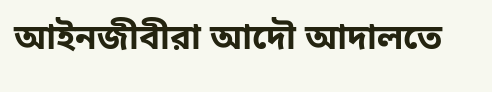আইনজীবীরা আদৌ আদালতে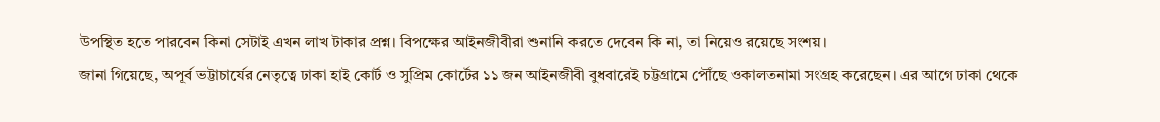উপস্থিত হতে পারবেন কিনা সেটাই এখন লাখ টাকার প্রশ্ন। বিপক্ষের আইনজীবীরা শুনানি করতে দেবেন কি না, তা নিয়েও রয়েছে সংশয়।
জানা গিয়েছে, অপূর্ব ভট্টাচার্যের নেতৃত্বে ঢাকা হাই কোর্ট ও সুপ্রিম কোর্টের ১১ জন আইনজীবী বুধবারেই চট্টগ্রামে পৌঁছে ওকালতনামা সংগ্রহ করেছেন। এর আগে ঢাকা থেকে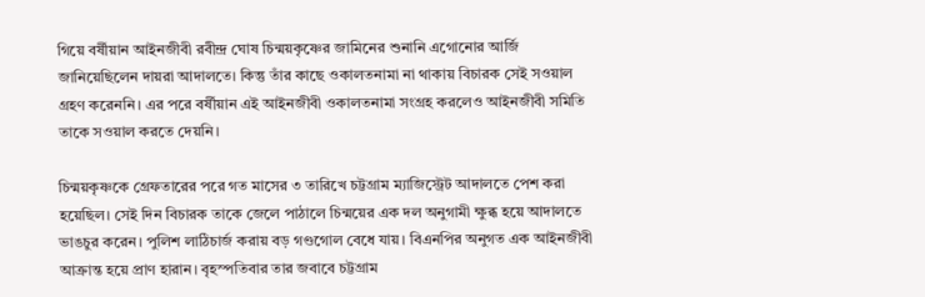গিয়ে বর্ষীয়ান আইনজীবী রবীন্দ্র ঘোষ চিন্ময়কৃষ্ণের জামিনের শুনানি এগোনোর আর্জি জানিয়েছিলেন দায়রা আদালতে। কিন্তু তাঁর কাছে ওকালতনামা না থাকায় বিচারক সেই সওয়াল গ্রহণ করেননি। এর পরে বর্ষীয়ান এই আইনজীবী ওকালতনামা সংগ্রহ করলেও আইনজীবী সমিতি তাকে সওয়াল করতে দেয়নি।

চিন্ময়কৃষ্ণকে গ্রেফতারের পরে গত মাসের ৩ তারিখে চট্টগ্রাম ম্যাজিস্ট্রেট আদালতে পেশ করা হয়েছিল। সেই দিন বিচারক তাকে জেলে পাঠালে চিন্ময়ের এক দল অনুগামী ক্ষুব্ধ হয়ে আদালতে ভাঙচুর করেন। পুলিশ লাঠিচার্জ করায় বড় গণ্ডগোল বেধে যায়। বিএনপির অনুগত এক আইনজীবী আক্রান্ত হয়ে প্রাণ হারান। বৃহস্পতিবার তার জবাবে চট্টগ্রাম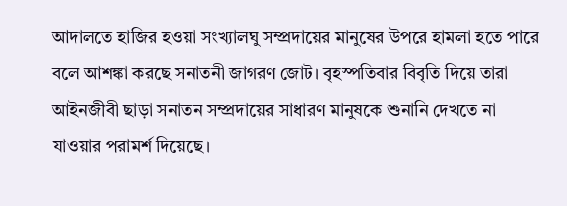আদালতে হাজির হওয়া সংখ্যালঘু সম্প্রদায়ের মানুষের উপরে হামলা হতে পারে বলে আশঙ্কা করছে সনাতনী জাগরণ জোট। বৃহস্পতিবার বিবৃতি দিয়ে তারা আইনজীবী ছাড়া সনাতন সম্প্রদায়ের সাধারণ মানুষকে শুনানি দেখতে না যাওয়ার পরামর্শ দিয়েছে।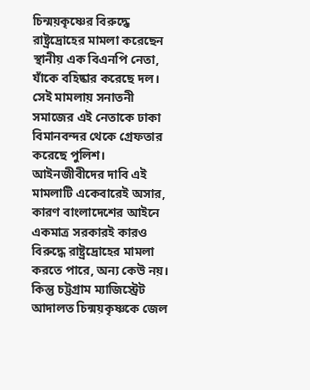চিন্ময়কৃষ্ণের বিরুদ্ধে রাষ্ট্রদ্রোহের মামলা করেছেন স্থানীয় এক বিএনপি নেতা, যাঁকে বহিষ্কার করেছে দল। সেই মামলায় সনাতনী সমাজের এই নেতাকে ঢাকা বিমানবন্দর থেকে গ্রেফতার করেছে পুলিশ। আইনজীবীদের দাবি এই মামলাটি একেবারেই অসার, কারণ বাংলাদেশের আইনে একমাত্র সরকারই কারও বিরুদ্ধে রাষ্ট্রদ্রোহের মামলা করতে পারে, অন্য কেউ নয়। কিন্তু চট্টগ্রাম ম্যাজিস্ট্রেট আদালত চিন্ময়কৃষ্ণকে জেল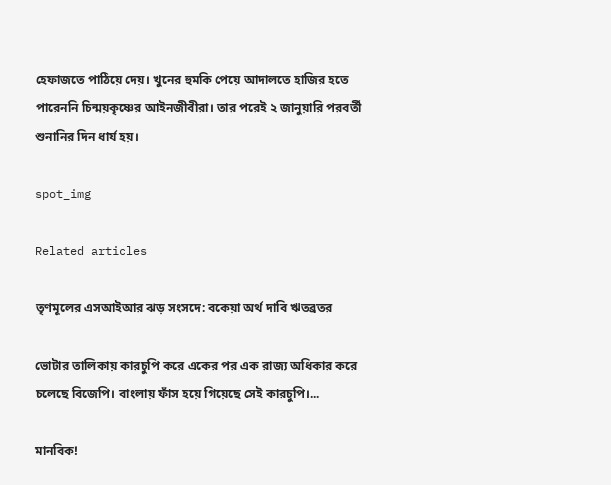হেফাজতে পাঠিয়ে দেয়। খুনের হুমকি পেয়ে আদালতে হাজির হতে পারেননি চিন্ময়কৃষ্ণের আইনজীবীরা। তার পরেই ২ জানুয়ারি পরবর্তী শুনানির দিন ধার্য হয়।

spot_img

Related articles

তৃণমূলের এসআইআর ঝড় সংসদে: বকেয়া অর্থ দাবি ঋতব্রতর

ভোটার তালিকায় কারচুপি করে একের পর এক রাজ্য অধিকার করে চলেছে বিজেপি। বাংলায় ফাঁস হয়ে গিয়েছে সেই কারচুপি।...

মানবিক!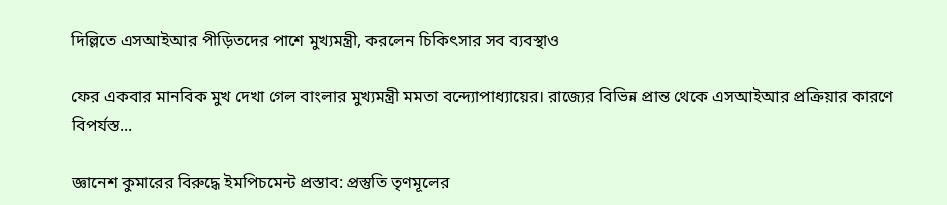দিল্লিতে এসআইআর পীড়িতদের পাশে মুখ্যমন্ত্রী, করলেন চিকিৎসার সব ব্যবস্থাও

ফের একবার মানবিক মুখ দেখা গেল বাংলার মুখ্যমন্ত্রী মমতা বন্দ্যোপাধ্যায়ের। রাজ্যের বিভিন্ন প্রান্ত থেকে এসআইআর প্রক্রিয়ার কারণে বিপর্যস্ত...

জ্ঞানেশ কুমারের বিরুদ্ধে ইমপিচমেন্ট প্রস্তাব: প্রস্তুতি তৃণমূলের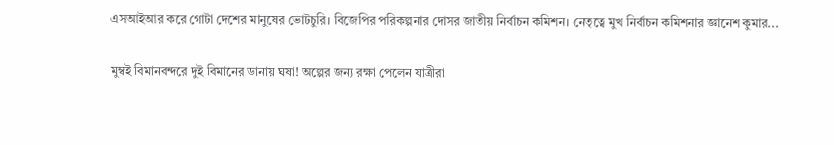এসআইআর করে গোটা দেশের মানুষের ভোটচুরি। বিজেপির পরিকল্পনার দোসর জাতীয় নির্বাচন কমিশন। নেতৃত্বে মুখ নির্বাচন কমিশনার জ্ঞানেশ কুমার...

মুম্বই বিমানবন্দরে দুই বিমানের ডানায় ঘষা! অল্পের জন্য রক্ষা পেলেন যাত্রীরা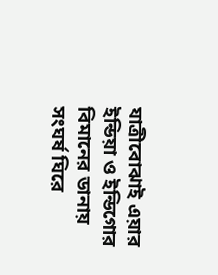যাত্রীবোঝাই এয়ার ইন্ডিয়া ও ইন্ডিগোর বিমানের ডানায় সংঘর্ষ ঘিরে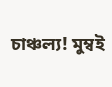চাঞ্চল্য! মুম্বই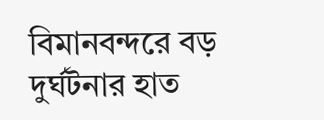বিমানবন্দরে বড় দুর্ঘটনার হাত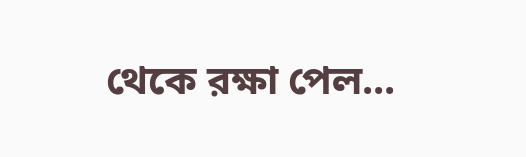থেকে রক্ষা পেল...